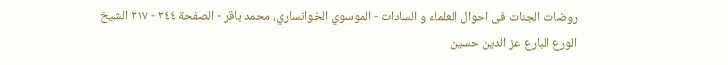روضات الجنات فی احوال العلماء و السادات - الموسوي الخوانساري، محمد باقر - الصفحة ٣٤٤ - ٢١٧ الشيخ الورع البارع عز الدين حسين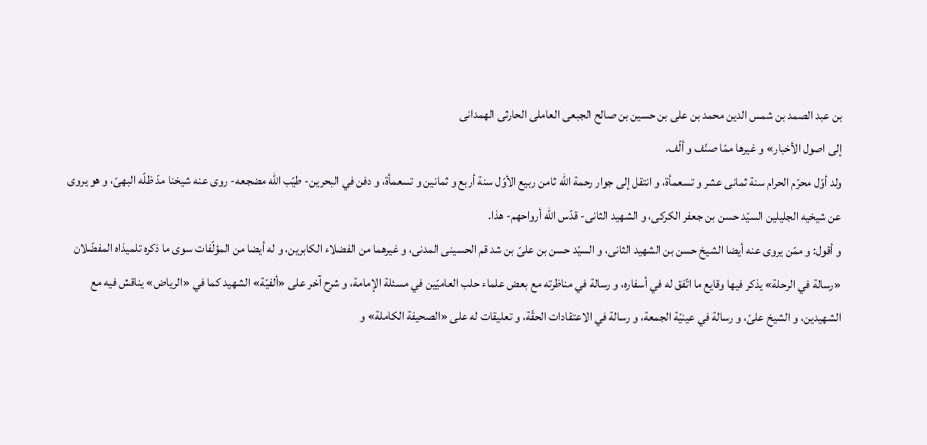بن عبد الصمد بن شمس الدين محمد بن على بن حسين بن صالح الجبعى العاملى الحارثى الهمدانى
إلى اصول الأخبار» و غيرها ممّا صنّف و ألّف.
ولد أوّل محرّم الحرام سنة ثمانى عشر و تسعمأة، و انتقل إلى جوار رحمة اللّه ثامن ربيع الأوّل سنة أربع و ثمانين و تسعمأة، و دفن في البحرين- طيّب اللّه مضجعه- روى عنه شيخنا مدّ ظلّه البهىّ، و هو يروى عن شيخيه الجليلين السيّد حسن بن جعفر الكركى، و الشهيد الثانى- قدّس اللّه أرواحهم- هذا.
و أقول: و ممّن يروى عنه أيضا الشيخ حسن بن الشهيد الثانى، و السيّد حسن بن علىّ بن شد قم الحسينى المدنى، و غيرهما من الفضلاء الكابرين، و له أيضا من المؤلّفات سوى ما ذكره تلميذاه المفضّلان «رسالة في الرحلة» يذكر فيها وقايع ما اتّفق له في أسفاره، و رسالة في مناظرته مع بعض علماء حلب العاميّين في مسئلة الإمامة، و شرح آخر على «ألفيّة» الشهيد كما في «الرياض» يناقش فيه مع الشهيدين، و الشيخ علىّ، و رسالة في عينيّة الجمعة، و رسالة في الاعتقادات الحقّة، و تعليقات له على «الصحيفة الكاملة» و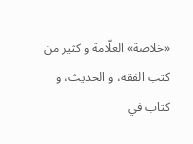«خلاصة» العلّامة و كثير من كتب الفقه، و الحديث، و كتاب في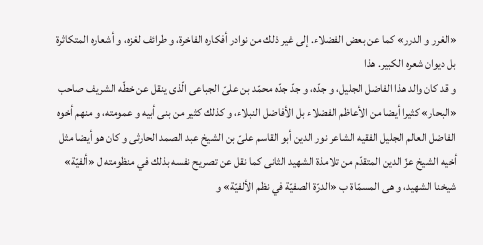«الغرر و الدرر» كما عن بعض الفضلاء. إلى غير ذلك من نوادر أفكاره الفاخرة، و طرائف لغزه، و أشعاره المتكاثرة بل ديوان شعره الكبير. هذا
و قد كان والد هذا الفاضل الجليل، و جدّه، و جدّ جدّه محمّد بن علىّ الجباعى الّذى ينقل عن خطّه الشريف صاحب «البحار» كثيرا أيضا من الأعاظم الفضلاء بل الأفاضل النبلاء، و كذلك كثير من بنى أبيه و عمومته، و منهم أخوه الفاضل العالم الجليل الفقيه الشاعر نور الدين أبو القاسم علىّ بن الشيخ عبد الصمد الحارثى و كان هو أيضا مثل أخيه الشيخ عزّ الدين المتقدّم من تلامذة الشهيد الثانى كما نقل عن تصريح نفسه بذلك في منظومته ل «ألفيّة» شيخنا الشهيد، و هى المسمّاة ب «الدرّة الصفيّة في نظم الألفيّة» و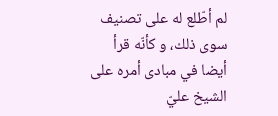لم أطّلع له على تصنيف سوى ذلك، و كأنّه قرأ أيضا في مبادى أمره على الشيخ عليّ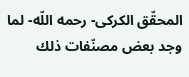المحقّق الكركى- رحمه اللّه- لما وجد بعض مصنّفات ذلك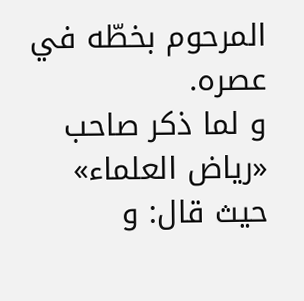المرحوم بخطّه في عصره.
و لما ذكر صاحب «رياض العلماء» حيث قال: و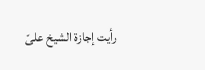رأيت إجازة الشيخ علىّ